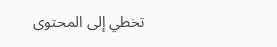تخطي إلى المحتوى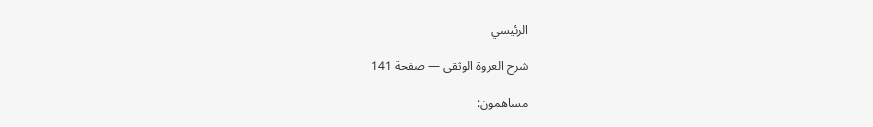الرئيسي

شرح العروة الوثقى — صفحة 141

مساهمون: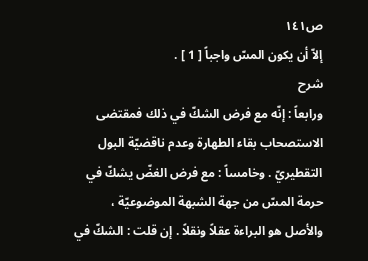ص١٤١
إلاّ أن يكون المسّ واجباً [ 1 ] .
شرح
ورابعاً : إنّه مع فرض الشكّ في ذلك فمقتضى الاستصحاب بقاء الطهارة وعدم ناقضيّة البول التقطيريّ . وخامساً : مع فرض الغضّ يشكّ في حرمة المسّ من جهة الشبهة الموضوعيّة ، والأصل هو البراءة عقلاً ونقلاً . إن قلت : الشكّ في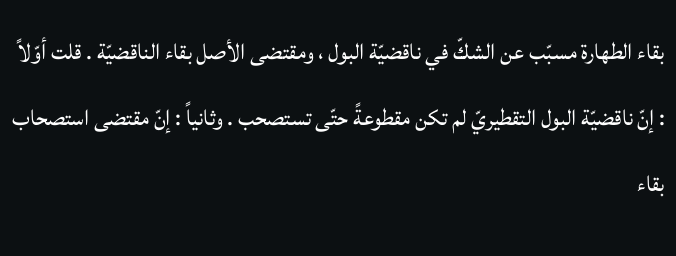بقاء الطهارة مسبّب عن الشكّ في ناقضيّة البول ، ومقتضى الأصل بقاء الناقضيّة . قلت أوّلاً : إنّ ناقضيّة البول التقطيريّ لم تكن مقطوعةً حتّى تستصحب . وثانياً : إنّ مقتضى استصحاب بقاء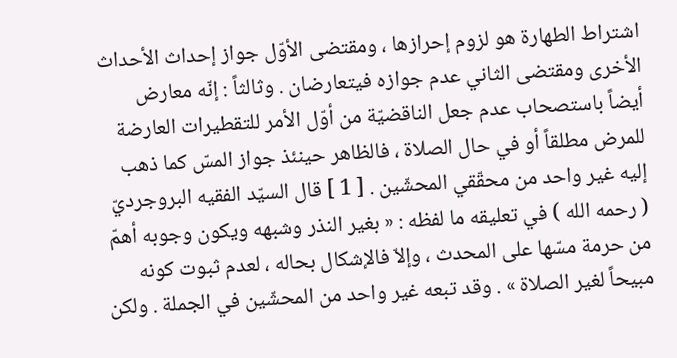اشتراط الطهارة هو لزوم إحرازها ، ومقتضى الأوّل جواز إحداث الأحداث الأخرى ومقتضى الثاني عدم جوازه فيتعارضان . وثالثاً : إنّه معارض أيضاً باستصحاب عدم جعل الناقضيّة من أوّل الأمر للتقطيرات العارضة للمرض مطلقاً أو في حال الصلاة ، فالظاهر حينئذ جواز المسّ كما ذهب إليه غير واحد من محقّقي المحشّين . [ 1 ] قال السيّد الفقيه البروجرديّ ( رحمه الله ) في تعليقه ما لفظه : « بغير النذر وشبهه ويكون وجوبه أهمّ من حرمة مسّها على المحدث ، وإلاّ فالإشكال بحاله ، لعدم ثبوت كونه مبيحاً لغير الصلاة » . وقد تبعه غير واحد من المحشّين في الجملة . ولكن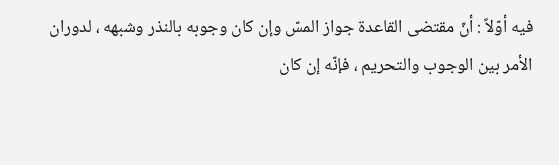فيه أوّلاً : أنّ مقتضى القاعدة جواز المسّ وإن كان وجوبه بالنذر وشبهه ، لدوران الأمر بين الوجوب والتحريم ، فإنّه إن كان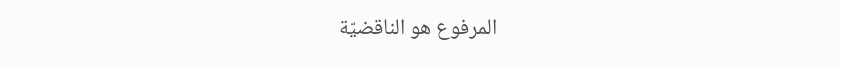المرفوع هو الناقضيّة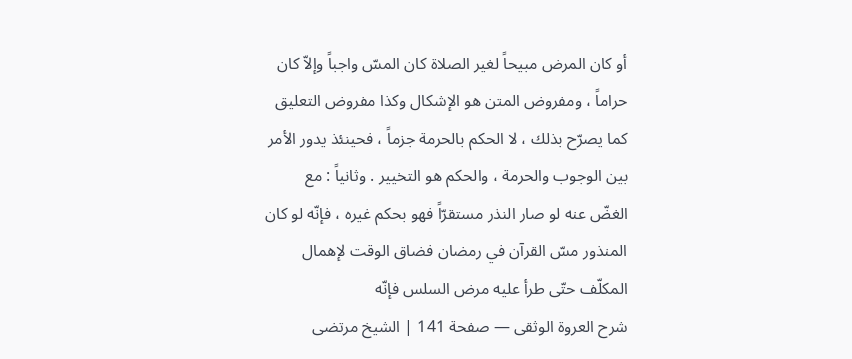أو كان المرض مبيحاً لغير الصلاة كان المسّ واجباً وإلاّ كان حراماً ، ومفروض المتن هو الإشكال وكذا مفروض التعليق كما يصرّح بذلك ، لا الحكم بالحرمة جزماً ، فحينئذ يدور الأمر بين الوجوب والحرمة ، والحكم هو التخيير . وثانياً : مع الغضّ عنه لو صار النذر مستقرّاً فهو بحكم غيره ، فإنّه لو كان المنذور مسّ القرآن في رمضان فضاق الوقت لإهمال المكلّف حتّى طرأ عليه مرض السلس فإنّه
شرح العروة الوثقى — صفحة 141 | الشيخ مرتضى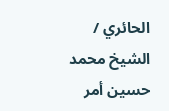الحائري / الشيخ محمد حسين أمر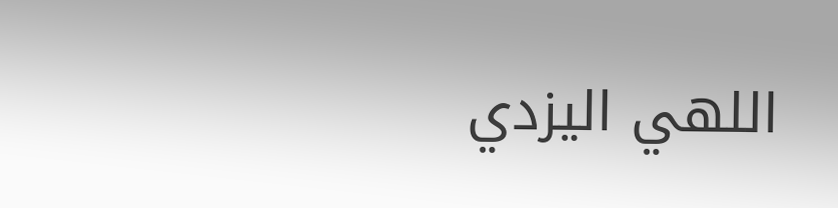اللهي اليزدي